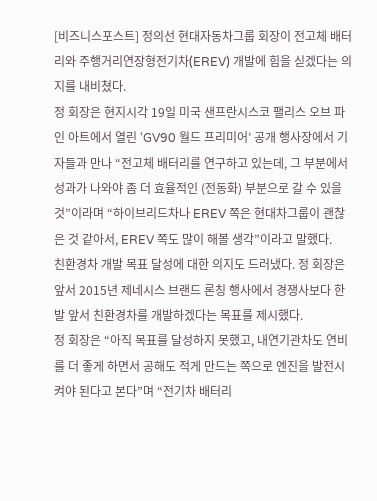[비즈니스포스트] 정의선 현대자동차그룹 회장이 전고체 배터리와 주행거리연장형전기차(EREV) 개발에 힘을 싣겠다는 의지를 내비쳤다.
정 회장은 현지시각 19일 미국 샌프란시스코 팰리스 오브 파인 아트에서 열린 ‘GV90 월드 프리미어’ 공개 행사장에서 기자들과 만나 “전고체 배터리를 연구하고 있는데, 그 부분에서 성과가 나와야 좀 더 효율적인 (전동화) 부분으로 갈 수 있을 것”이라며 “하이브리드차나 EREV 쪽은 현대차그룹이 괜찮은 것 같아서, EREV 쪽도 많이 해볼 생각”이라고 말했다.
친환경차 개발 목표 달성에 대한 의지도 드러냈다. 정 회장은 앞서 2015년 제네시스 브랜드 론칭 행사에서 경쟁사보다 한발 앞서 친환경차를 개발하겠다는 목표를 제시했다.
정 회장은 “아직 목표를 달성하지 못했고, 내연기관차도 연비를 더 좋게 하면서 공해도 적게 만드는 쪽으로 엔진을 발전시켜야 된다고 본다”며 “전기차 배터리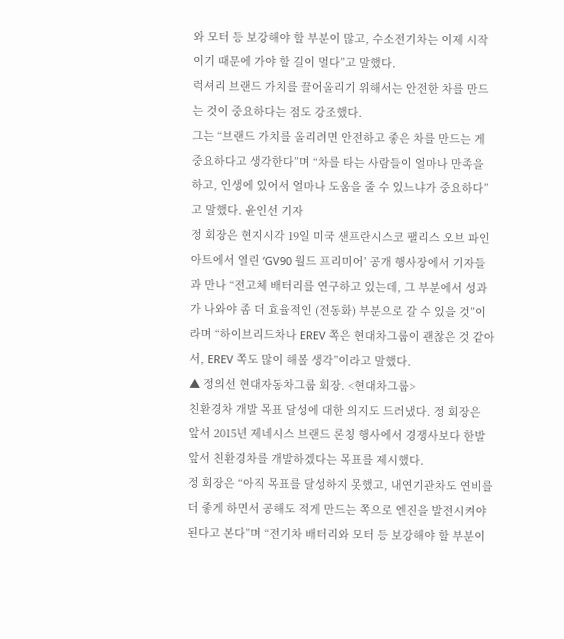와 모터 등 보강해야 할 부분이 많고, 수소전기차는 이제 시작이기 때문에 가야 할 길이 멀다”고 말했다.
럭셔리 브랜드 가치를 끌어올리기 위해서는 안전한 차를 만드는 것이 중요하다는 점도 강조했다.
그는 “브랜드 가치를 올리려면 안전하고 좋은 차를 만드는 게 중요하다고 생각한다”며 “차를 타는 사람들이 얼마나 만족을 하고, 인생에 있어서 얼마나 도움을 줄 수 있느냐가 중요하다”고 말했다. 윤인선 기자
정 회장은 현지시각 19일 미국 샌프란시스코 팰리스 오브 파인 아트에서 열린 ‘GV90 월드 프리미어’ 공개 행사장에서 기자들과 만나 “전고체 배터리를 연구하고 있는데, 그 부분에서 성과가 나와야 좀 더 효율적인 (전동화) 부분으로 갈 수 있을 것”이라며 “하이브리드차나 EREV 쪽은 현대차그룹이 괜찮은 것 같아서, EREV 쪽도 많이 해볼 생각”이라고 말했다.
▲ 정의선 현대자동차그룹 회장. <현대차그룹>
친환경차 개발 목표 달성에 대한 의지도 드러냈다. 정 회장은 앞서 2015년 제네시스 브랜드 론칭 행사에서 경쟁사보다 한발 앞서 친환경차를 개발하겠다는 목표를 제시했다.
정 회장은 “아직 목표를 달성하지 못했고, 내연기관차도 연비를 더 좋게 하면서 공해도 적게 만드는 쪽으로 엔진을 발전시켜야 된다고 본다”며 “전기차 배터리와 모터 등 보강해야 할 부분이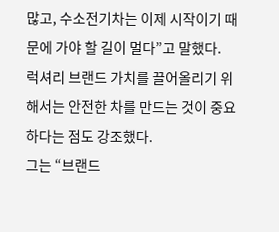많고, 수소전기차는 이제 시작이기 때문에 가야 할 길이 멀다”고 말했다.
럭셔리 브랜드 가치를 끌어올리기 위해서는 안전한 차를 만드는 것이 중요하다는 점도 강조했다.
그는 “브랜드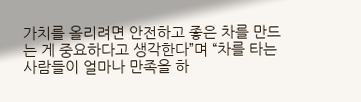가치를 올리려면 안전하고 좋은 차를 만드는 게 중요하다고 생각한다”며 “차를 타는 사람들이 얼마나 만족을 하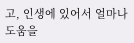고, 인생에 있어서 얼마나 도움을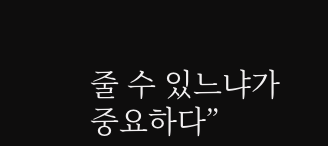줄 수 있느냐가 중요하다”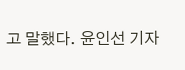고 말했다. 윤인선 기자